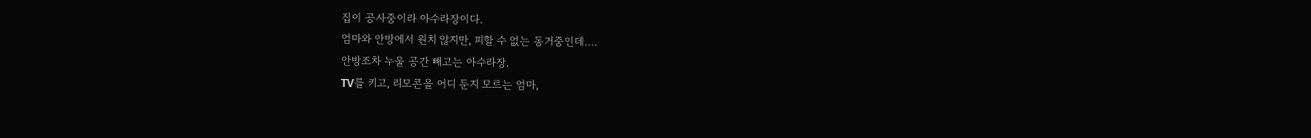집이 공사중이라 아수라장이다.
엄마와 안방에서 원치 않지만, 피할 수 없는 동거중인데….
안방조차 누울 공간 빼고는 아수라장.
TV를 키고, 리모콘을 어디 둔지 모르는 엄마,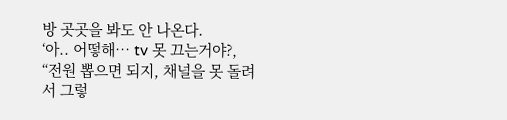방 곳곳을 봐도 안 나온다.
‘아.. 어떻해… tv 못 끄는거야?,
“전원 뽑으면 되지, 채널을 못 돌려서 그렇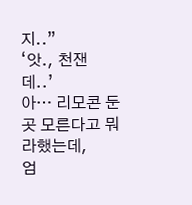지..”
‘앗., 천잰데..’
아… 리모콘 둔 곳 모른다고 뭐라했는데,
엄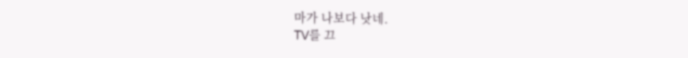마가 나보다 낫네.
TV를 끄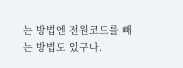는 방법엔 전원코드를 빼는 방법도 있구나.